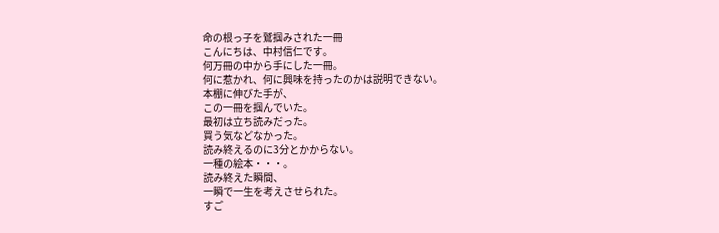命の根っ子を鷲掴みされた一冊
こんにちは、中村信仁です。
何万冊の中から手にした一冊。
何に惹かれ、何に興味を持ったのかは説明できない。
本棚に伸びた手が、
この一冊を掴んでいた。
最初は立ち読みだった。
買う気などなかった。
読み終えるのに3分とかからない。
一種の絵本・・・。
読み終えた瞬間、
一瞬で一生を考えさせられた。
すご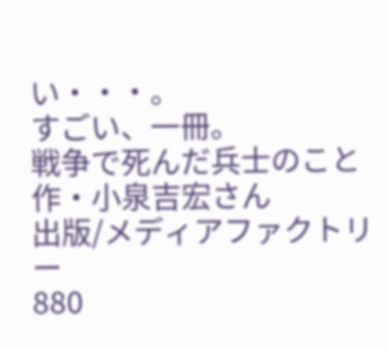い・・・。
すごい、一冊。
戦争で死んだ兵士のこと
作・小泉吉宏さん
出版/メディアファクトリー
880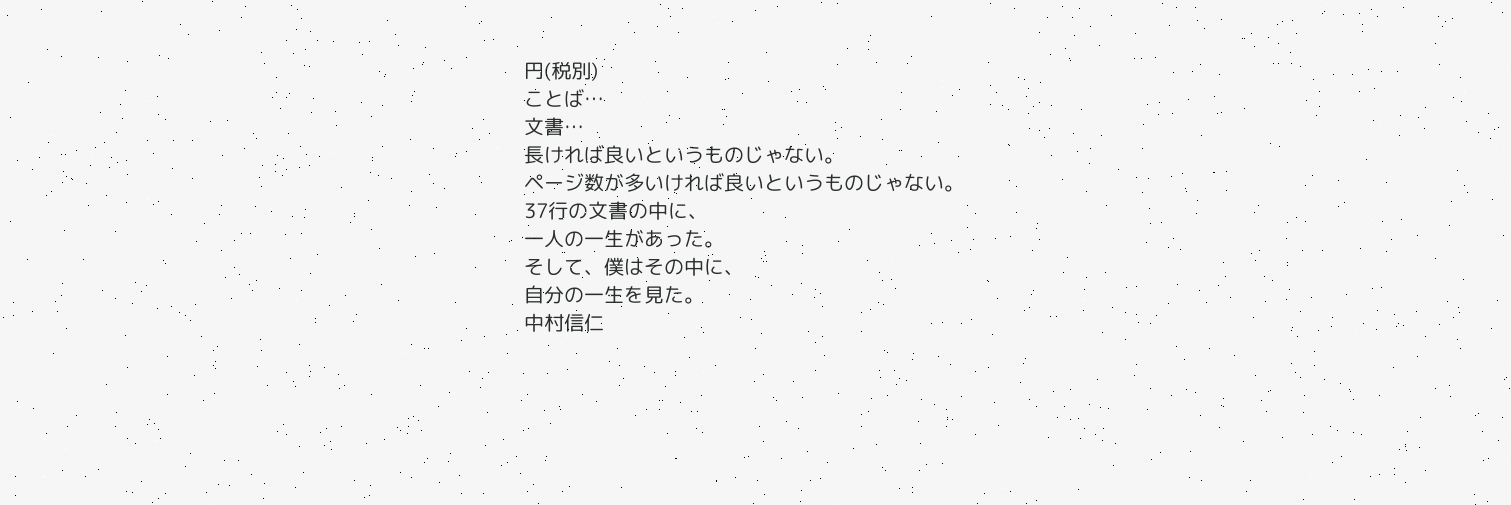円(税別)
ことば…
文書…
長ければ良いというものじゃない。
ページ数が多いければ良いというものじゃない。
37行の文書の中に、
一人の一生があった。
そして、僕はその中に、
自分の一生を見た。
中村信仁